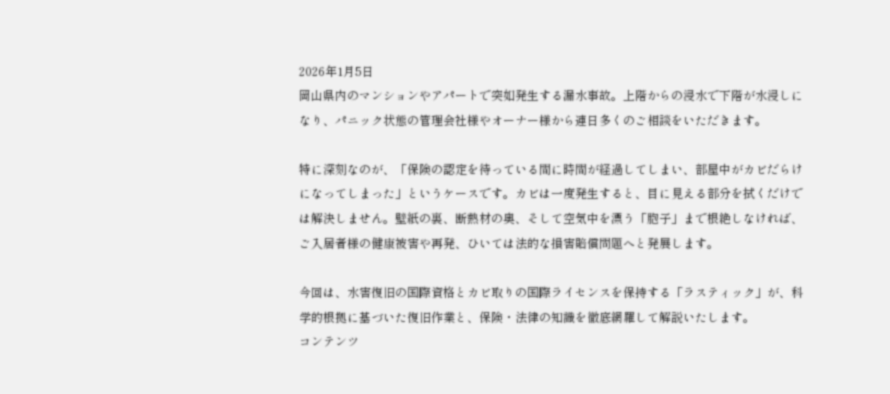2026年1月5日
岡山県内のマンションやアパートで突如発生する漏水事故。上階からの浸水で下階が水浸しになり、パニック状態の管理会社様やオーナー様から連日多くのご相談をいただきます。

特に深刻なのが、「保険の認定を待っている間に時間が経過してしまい、部屋中がカビだらけになってしまった」というケースです。カビは一度発生すると、目に見える部分を拭くだけでは解決しません。壁紙の裏、断熱材の奥、そして空気中を漂う「胞子」まで根絶しなければ、ご入居者様の健康被害や再発、ひいては法的な損害賠償問題へと発展します。

今回は、水害復旧の国際資格とカビ取りの国際ライセンスを保持する「ラスティック」が、科学的根拠に基づいた復旧作業と、保険・法律の知識を徹底網羅して解説いたします。
コンテンツ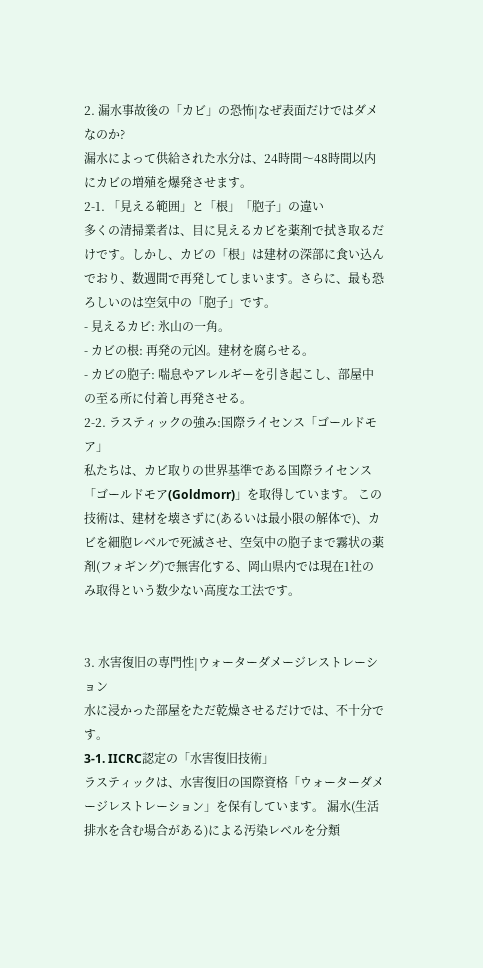2. 漏水事故後の「カビ」の恐怖|なぜ表面だけではダメなのか?
漏水によって供給された水分は、24時間〜48時間以内にカビの増殖を爆発させます。
2-1. 「見える範囲」と「根」「胞子」の違い
多くの清掃業者は、目に見えるカビを薬剤で拭き取るだけです。しかし、カビの「根」は建材の深部に食い込んでおり、数週間で再発してしまいます。さらに、最も恐ろしいのは空気中の「胞子」です。
- 見えるカビ: 氷山の一角。
- カビの根: 再発の元凶。建材を腐らせる。
- カビの胞子: 喘息やアレルギーを引き起こし、部屋中の至る所に付着し再発させる。
2-2. ラスティックの強み:国際ライセンス「ゴールドモア」
私たちは、カビ取りの世界基準である国際ライセンス「ゴールドモア(Goldmorr)」を取得しています。 この技術は、建材を壊さずに(あるいは最小限の解体で)、カビを細胞レベルで死滅させ、空気中の胞子まで霧状の薬剤(フォギング)で無害化する、岡山県内では現在1社のみ取得という数少ない高度な工法です。


3. 水害復旧の専門性|ウォーターダメージレストレーション
水に浸かった部屋をただ乾燥させるだけでは、不十分です。
3-1. IICRC認定の「水害復旧技術」
ラスティックは、水害復旧の国際資格「ウォーターダメージレストレーション」を保有しています。 漏水(生活排水を含む場合がある)による汚染レベルを分類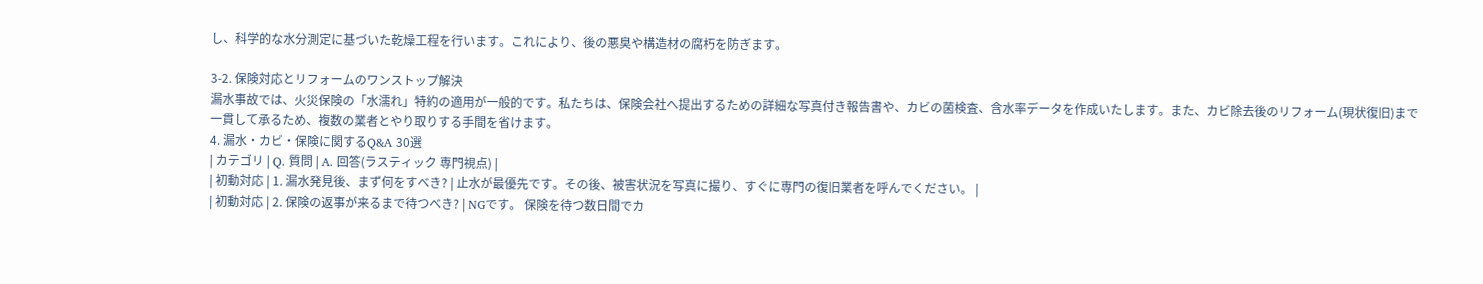し、科学的な水分測定に基づいた乾燥工程を行います。これにより、後の悪臭や構造材の腐朽を防ぎます。

3-2. 保険対応とリフォームのワンストップ解決
漏水事故では、火災保険の「水濡れ」特約の適用が一般的です。私たちは、保険会社へ提出するための詳細な写真付き報告書や、カビの菌検査、含水率データを作成いたします。また、カビ除去後のリフォーム(現状復旧)まで一貫して承るため、複数の業者とやり取りする手間を省けます。
4. 漏水・カビ・保険に関するQ&A 30選
| カテゴリ | Q. 質問 | A. 回答(ラスティック 専門視点) |
| 初動対応 | 1. 漏水発見後、まず何をすべき? | 止水が最優先です。その後、被害状況を写真に撮り、すぐに専門の復旧業者を呼んでください。 |
| 初動対応 | 2. 保険の返事が来るまで待つべき? | NGです。 保険を待つ数日間でカ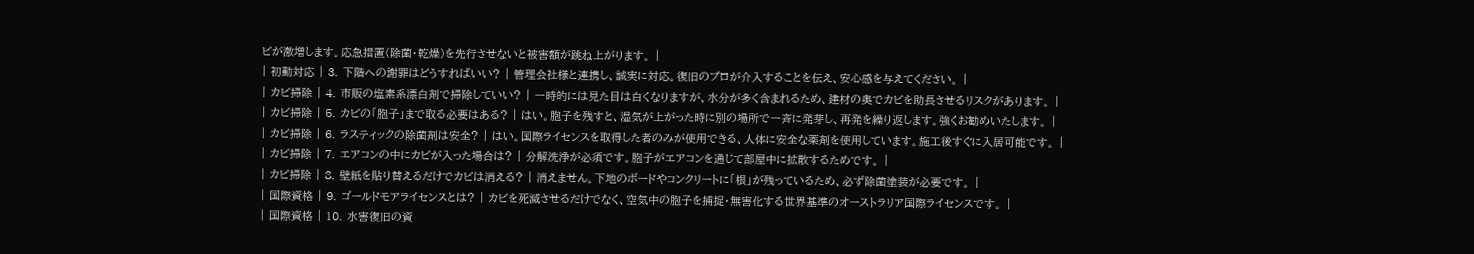ビが激増します。応急措置(除菌・乾燥)を先行させないと被害額が跳ね上がります。 |
| 初動対応 | 3. 下階への謝罪はどうすればいい? | 管理会社様と連携し、誠実に対応。復旧のプロが介入することを伝え、安心感を与えてください。 |
| カビ掃除 | 4. 市販の塩素系漂白剤で掃除していい? | 一時的には見た目は白くなりますが、水分が多く含まれるため、建材の奥でカビを助長させるリスクがあります。 |
| カビ掃除 | 5. カビの「胞子」まで取る必要はある? | はい。胞子を残すと、湿気が上がった時に別の場所で一斉に発芽し、再発を繰り返します。強くお勧めいたします。 |
| カビ掃除 | 6. ラスティックの除菌剤は安全? | はい。国際ライセンスを取得した者のみが使用できる、人体に安全な薬剤を使用しています。施工後すぐに入居可能です。 |
| カビ掃除 | 7. エアコンの中にカビが入った場合は? | 分解洗浄が必須です。胞子がエアコンを通じて部屋中に拡散するためです。 |
| カビ掃除 | 8. 壁紙を貼り替えるだけでカビは消える? | 消えません。下地のボードやコンクリートに「根」が残っているため、必ず除菌塗装が必要です。 |
| 国際資格 | 9. ゴールドモアライセンスとは? | カビを死滅させるだけでなく、空気中の胞子を捕捉・無害化する世界基準のオーストラリア国際ライセンスです。 |
| 国際資格 | 10. 水害復旧の資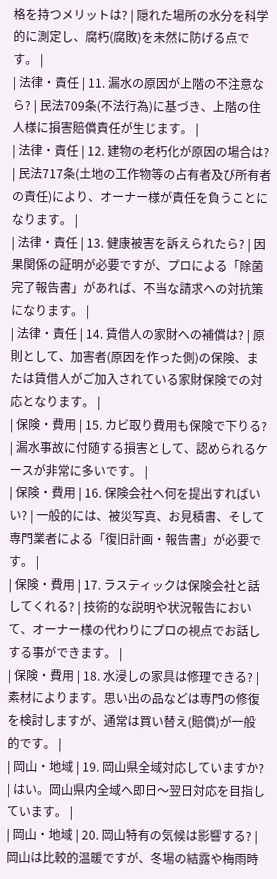格を持つメリットは? | 隠れた場所の水分を科学的に測定し、腐朽(腐敗)を未然に防げる点です。 |
| 法律・責任 | 11. 漏水の原因が上階の不注意なら? | 民法709条(不法行為)に基づき、上階の住人様に損害賠償責任が生じます。 |
| 法律・責任 | 12. 建物の老朽化が原因の場合は? | 民法717条(土地の工作物等の占有者及び所有者の責任)により、オーナー様が責任を負うことになります。 |
| 法律・責任 | 13. 健康被害を訴えられたら? | 因果関係の証明が必要ですが、プロによる「除菌完了報告書」があれば、不当な請求への対抗策になります。 |
| 法律・責任 | 14. 賃借人の家財への補償は? | 原則として、加害者(原因を作った側)の保険、または賃借人がご加入されている家財保険での対応となります。 |
| 保険・費用 | 15. カビ取り費用も保険で下りる? | 漏水事故に付随する損害として、認められるケースが非常に多いです。 |
| 保険・費用 | 16. 保険会社へ何を提出すればいい? | 一般的には、被災写真、お見積書、そして専門業者による「復旧計画・報告書」が必要です。 |
| 保険・費用 | 17. ラスティックは保険会社と話してくれる? | 技術的な説明や状況報告において、オーナー様の代わりにプロの視点でお話しする事ができます。 |
| 保険・費用 | 18. 水浸しの家具は修理できる? | 素材によります。思い出の品などは専門の修復を検討しますが、通常は買い替え(賠償)が一般的です。 |
| 岡山・地域 | 19. 岡山県全域対応していますか? | はい。岡山県内全域へ即日〜翌日対応を目指しています。 |
| 岡山・地域 | 20. 岡山特有の気候は影響する? | 岡山は比較的温暖ですが、冬場の結露や梅雨時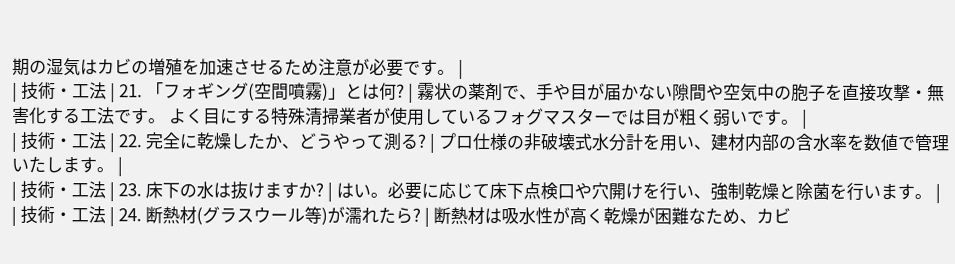期の湿気はカビの増殖を加速させるため注意が必要です。 |
| 技術・工法 | 21. 「フォギング(空間噴霧)」とは何? | 霧状の薬剤で、手や目が届かない隙間や空気中の胞子を直接攻撃・無害化する工法です。 よく目にする特殊清掃業者が使用しているフォグマスターでは目が粗く弱いです。 |
| 技術・工法 | 22. 完全に乾燥したか、どうやって測る? | プロ仕様の非破壊式水分計を用い、建材内部の含水率を数値で管理いたします。 |
| 技術・工法 | 23. 床下の水は抜けますか? | はい。必要に応じて床下点検口や穴開けを行い、強制乾燥と除菌を行います。 |
| 技術・工法 | 24. 断熱材(グラスウール等)が濡れたら? | 断熱材は吸水性が高く乾燥が困難なため、カビ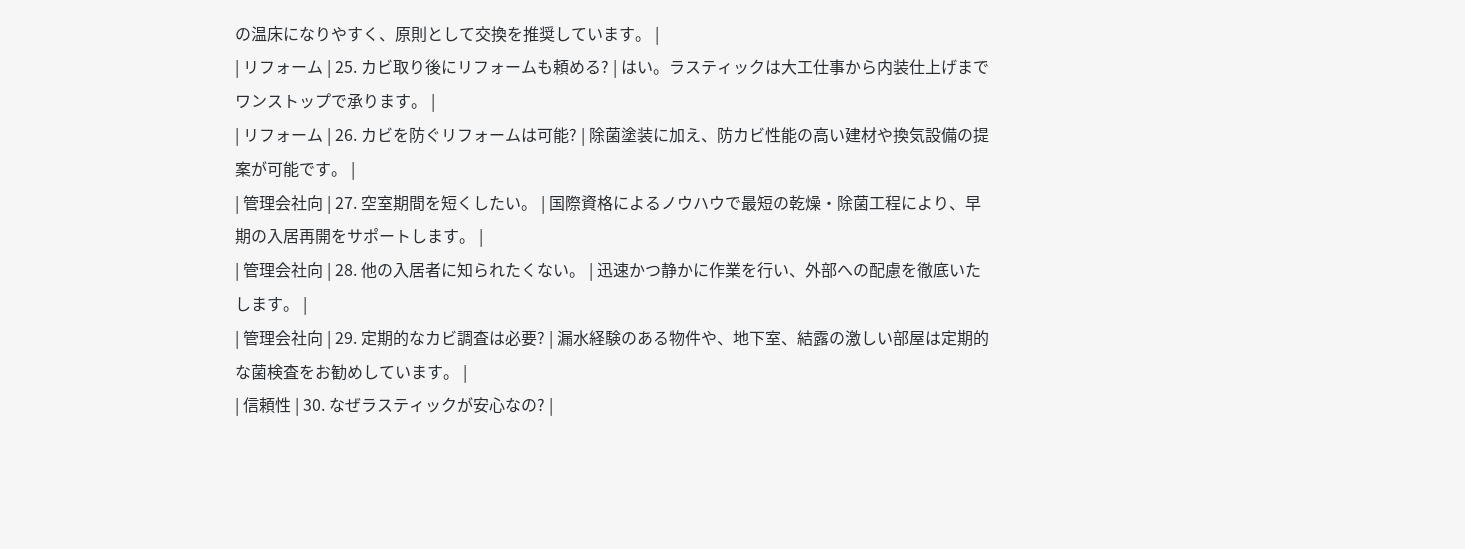の温床になりやすく、原則として交換を推奨しています。 |
| リフォーム | 25. カビ取り後にリフォームも頼める? | はい。ラスティックは大工仕事から内装仕上げまでワンストップで承ります。 |
| リフォーム | 26. カビを防ぐリフォームは可能? | 除菌塗装に加え、防カビ性能の高い建材や換気設備の提案が可能です。 |
| 管理会社向 | 27. 空室期間を短くしたい。 | 国際資格によるノウハウで最短の乾燥・除菌工程により、早期の入居再開をサポートします。 |
| 管理会社向 | 28. 他の入居者に知られたくない。 | 迅速かつ静かに作業を行い、外部への配慮を徹底いたします。 |
| 管理会社向 | 29. 定期的なカビ調査は必要? | 漏水経験のある物件や、地下室、結露の激しい部屋は定期的な菌検査をお勧めしています。 |
| 信頼性 | 30. なぜラスティックが安心なの? |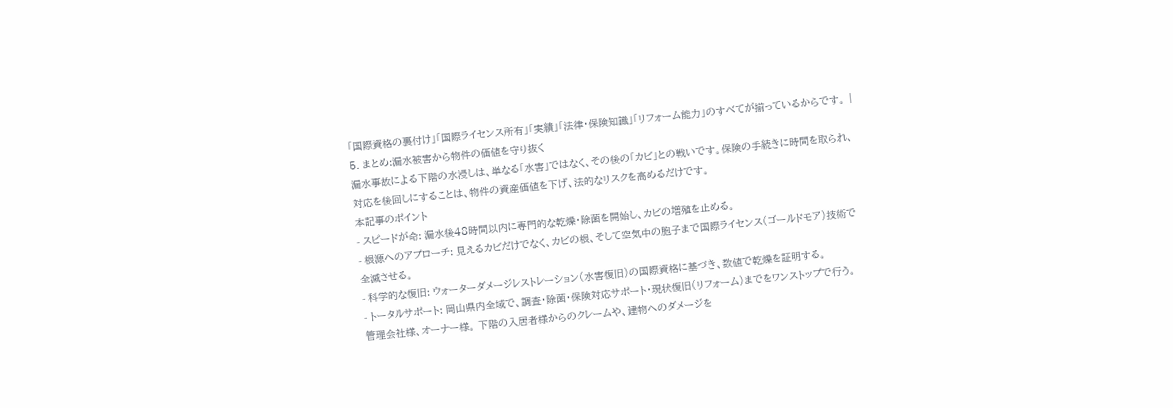「国際資格の裏付け」「国際ライセンス所有」「実績」「法律・保険知識」「リフォーム能力」のすべてが揃っているからです。 |
5. まとめ:漏水被害から物件の価値を守り抜く
漏水事故による下階の水浸しは、単なる「水害」ではなく、その後の「カビ」との戦いです。保険の手続きに時間を取られ、対応を後回しにすることは、物件の資産価値を下げ、法的なリスクを高めるだけです。
本記事のポイント
- スピードが命: 漏水後48時間以内に専門的な乾燥・除菌を開始し、カビの増殖を止める。
- 根源へのアプローチ: 見えるカビだけでなく、カビの根、そして空気中の胞子まで国際ライセンス(ゴールドモア)技術で全滅させる。
- 科学的な復旧: ウォーターダメージレストレーション(水害復旧)の国際資格に基づき、数値で乾燥を証明する。
- トータルサポート: 岡山県内全域で、調査・除菌・保険対応サポート・現状復旧(リフォーム)までをワンストップで行う。
管理会社様、オーナー様。 下階の入居者様からのクレームや、建物へのダメージを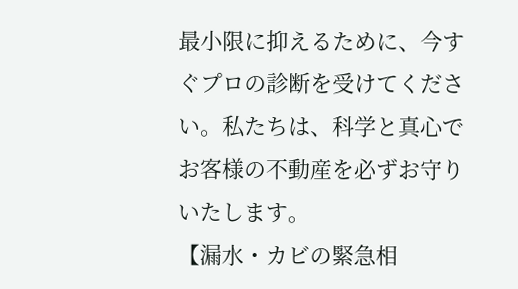最小限に抑えるために、今すぐプロの診断を受けてください。私たちは、科学と真心でお客様の不動産を必ずお守りいたします。
【漏水・カビの緊急相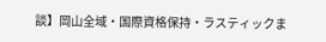談】岡山全域・国際資格保持・ラスティックま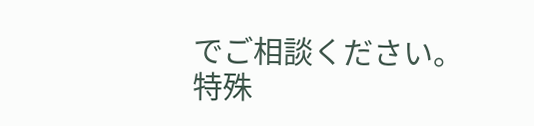でご相談ください。
特殊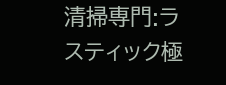清掃専門:ラスティック極